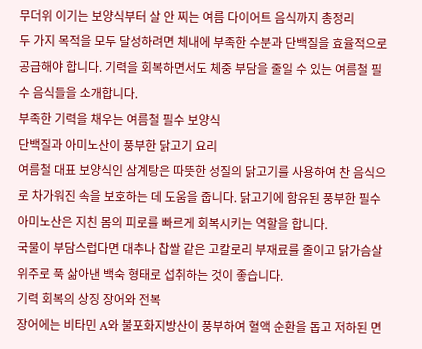무더위 이기는 보양식부터 살 안 찌는 여름 다이어트 음식까지 총정리
두 가지 목적을 모두 달성하려면 체내에 부족한 수분과 단백질을 효율적으로 공급해야 합니다. 기력을 회복하면서도 체중 부담을 줄일 수 있는 여름철 필수 음식들을 소개합니다.
부족한 기력을 채우는 여름철 필수 보양식
단백질과 아미노산이 풍부한 닭고기 요리
여름철 대표 보양식인 삼계탕은 따뜻한 성질의 닭고기를 사용하여 찬 음식으로 차가워진 속을 보호하는 데 도움을 줍니다. 닭고기에 함유된 풍부한 필수 아미노산은 지친 몸의 피로를 빠르게 회복시키는 역할을 합니다.
국물이 부담스럽다면 대추나 찹쌀 같은 고칼로리 부재료를 줄이고 닭가슴살 위주로 푹 삶아낸 백숙 형태로 섭취하는 것이 좋습니다.
기력 회복의 상징 장어와 전복
장어에는 비타민 A와 불포화지방산이 풍부하여 혈액 순환을 돕고 저하된 면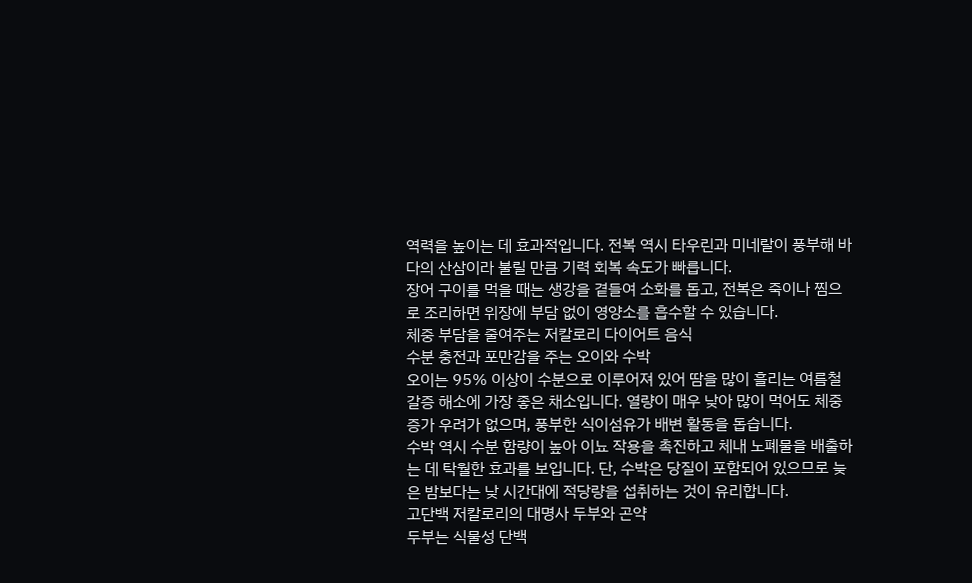역력을 높이는 데 효과적입니다. 전복 역시 타우린과 미네랄이 풍부해 바다의 산삼이라 불릴 만큼 기력 회복 속도가 빠릅니다.
장어 구이를 먹을 때는 생강을 곁들여 소화를 돕고, 전복은 죽이나 찜으로 조리하면 위장에 부담 없이 영양소를 흡수할 수 있습니다.
체중 부담을 줄여주는 저칼로리 다이어트 음식
수분 충전과 포만감을 주는 오이와 수박
오이는 95% 이상이 수분으로 이루어져 있어 땀을 많이 흘리는 여름철 갈증 해소에 가장 좋은 채소입니다. 열량이 매우 낮아 많이 먹어도 체중 증가 우려가 없으며, 풍부한 식이섬유가 배변 활동을 돕습니다.
수박 역시 수분 함량이 높아 이뇨 작용을 촉진하고 체내 노폐물을 배출하는 데 탁월한 효과를 보입니다. 단, 수박은 당질이 포함되어 있으므로 늦은 밤보다는 낮 시간대에 적당량을 섭취하는 것이 유리합니다.
고단백 저칼로리의 대명사 두부와 곤약
두부는 식물성 단백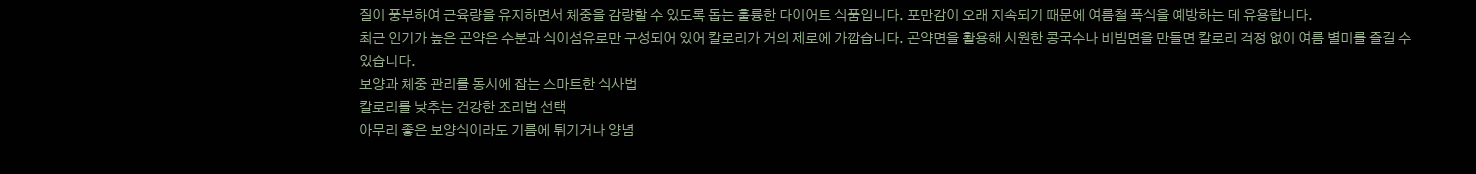질이 풍부하여 근육량을 유지하면서 체중을 감량할 수 있도록 돕는 훌륭한 다이어트 식품입니다. 포만감이 오래 지속되기 때문에 여름철 폭식을 예방하는 데 유용합니다.
최근 인기가 높은 곤약은 수분과 식이섬유로만 구성되어 있어 칼로리가 거의 제로에 가깝습니다. 곤약면을 활용해 시원한 콩국수나 비빔면을 만들면 칼로리 걱정 없이 여름 별미를 즐길 수 있습니다.
보양과 체중 관리를 동시에 잡는 스마트한 식사법
칼로리를 낮추는 건강한 조리법 선택
아무리 좋은 보양식이라도 기름에 튀기거나 양념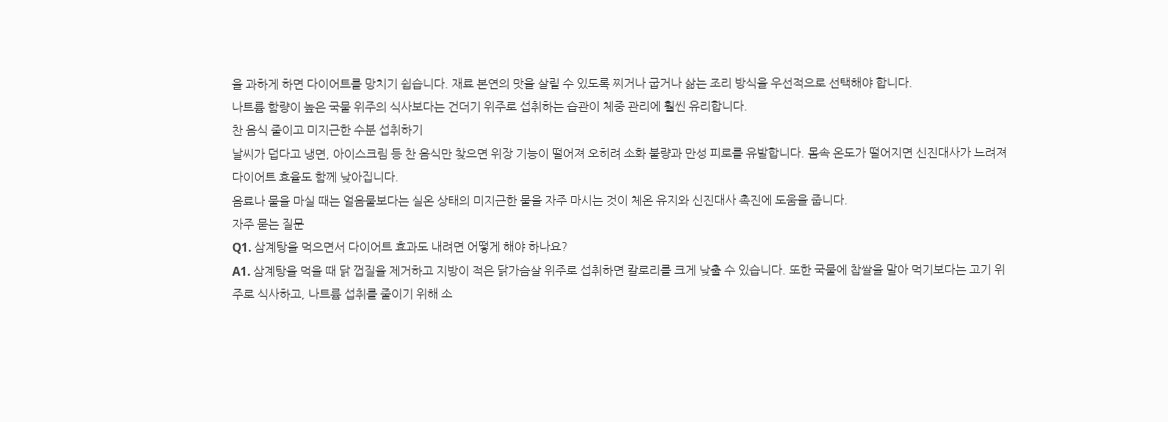을 과하게 하면 다이어트를 망치기 쉽습니다. 재료 본연의 맛을 살릴 수 있도록 찌거나 굽거나 삶는 조리 방식을 우선적으로 선택해야 합니다.
나트륨 함량이 높은 국물 위주의 식사보다는 건더기 위주로 섭취하는 습관이 체중 관리에 훨씬 유리합니다.
찬 음식 줄이고 미지근한 수분 섭취하기
날씨가 덥다고 냉면, 아이스크림 등 찬 음식만 찾으면 위장 기능이 떨어져 오히려 소화 불량과 만성 피로를 유발합니다. 몸속 온도가 떨어지면 신진대사가 느려져 다이어트 효율도 함께 낮아집니다.
음료나 물을 마실 때는 얼음물보다는 실온 상태의 미지근한 물을 자주 마시는 것이 체온 유지와 신진대사 촉진에 도움을 줍니다.
자주 묻는 질문
Q1. 삼계탕을 먹으면서 다이어트 효과도 내려면 어떻게 해야 하나요?
A1. 삼계탕을 먹을 때 닭 껍질을 제거하고 지방이 적은 닭가슴살 위주로 섭취하면 칼로리를 크게 낮출 수 있습니다. 또한 국물에 찹쌀을 말아 먹기보다는 고기 위주로 식사하고, 나트륨 섭취를 줄이기 위해 소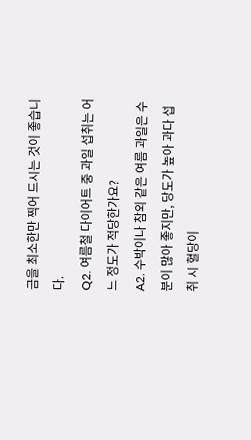금을 최소한만 찍어 드시는 것이 좋습니다.
Q2. 여름철 다이어트 중 과일 섭취는 어느 정도가 적당한가요?
A2. 수박이나 참외 같은 여름 과일은 수분이 많아 좋지만, 당도가 높아 과다 섭취 시 혈당이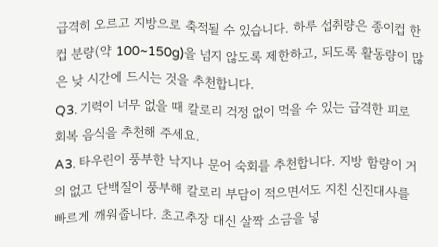급격히 오르고 지방으로 축적될 수 있습니다. 하루 섭취량은 종이컵 한 컵 분량(약 100~150g)을 넘지 않도록 제한하고, 되도록 활동량이 많은 낮 시간에 드시는 것을 추천합니다.
Q3. 기력이 너무 없을 때 칼로리 걱정 없이 먹을 수 있는 급격한 피로 회복 음식을 추천해 주세요.
A3. 타우린이 풍부한 낙지나 문어 숙회를 추천합니다. 지방 함량이 거의 없고 단백질이 풍부해 칼로리 부담이 적으면서도 지친 신진대사를 빠르게 깨워줍니다. 초고추장 대신 살짝 소금을 넣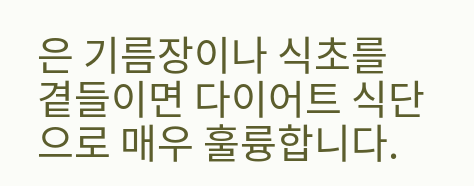은 기름장이나 식초를 곁들이면 다이어트 식단으로 매우 훌륭합니다.